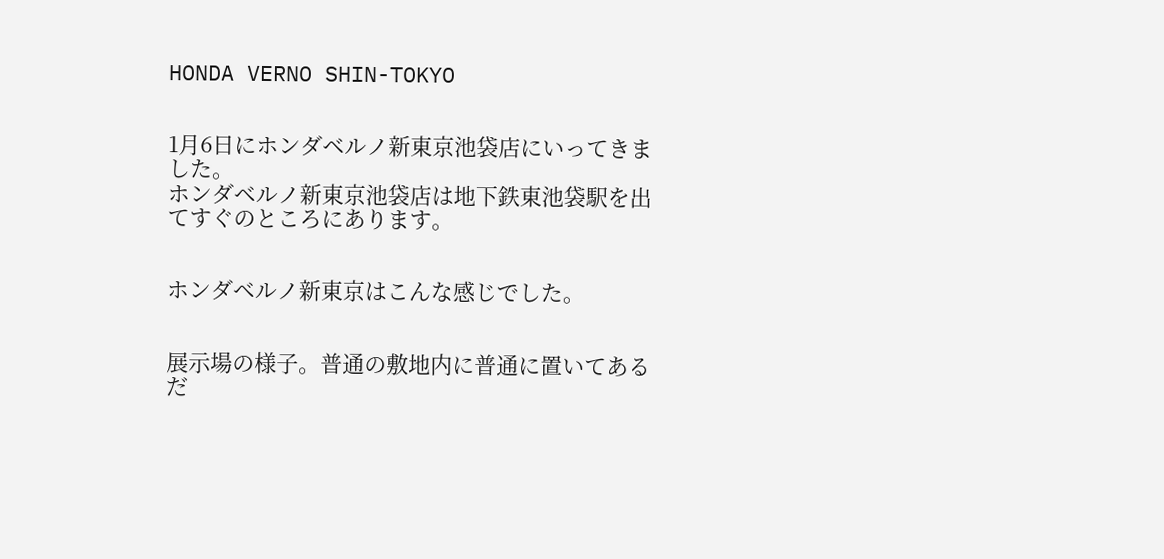HONDA VERNO SHIN-TOKYO


1月6日にホンダベルノ新東京池袋店にいってきました。
ホンダベルノ新東京池袋店は地下鉄東池袋駅を出てすぐのところにあります。


ホンダベルノ新東京はこんな感じでした。


展示場の様子。普通の敷地内に普通に置いてあるだ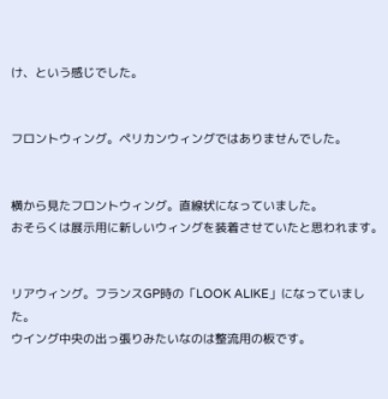け、という感じでした。


フロントウィング。ペリカンウィングではありませんでした。


横から見たフロントウィング。直線状になっていました。
おそらくは展示用に新しいウィングを装着させていたと思われます。


リアウィング。フランスGP時の「LOOK ALIKE」になっていました。
ウイング中央の出っ張りみたいなのは整流用の板です。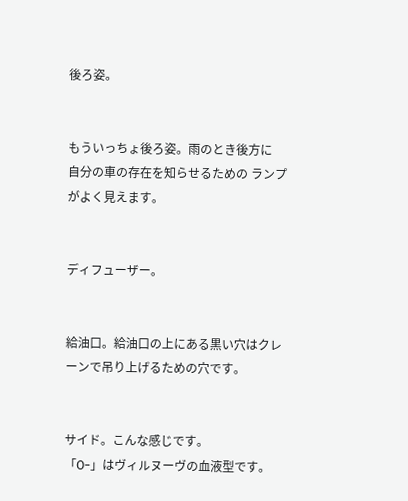後ろ姿。


もういっちょ後ろ姿。雨のとき後方に
自分の車の存在を知らせるための ランプがよく見えます。


ディフューザー。


給油口。給油口の上にある黒い穴はクレーンで吊り上げるための穴です。


サイド。こんな感じです。
「O−」はヴィルヌーヴの血液型です。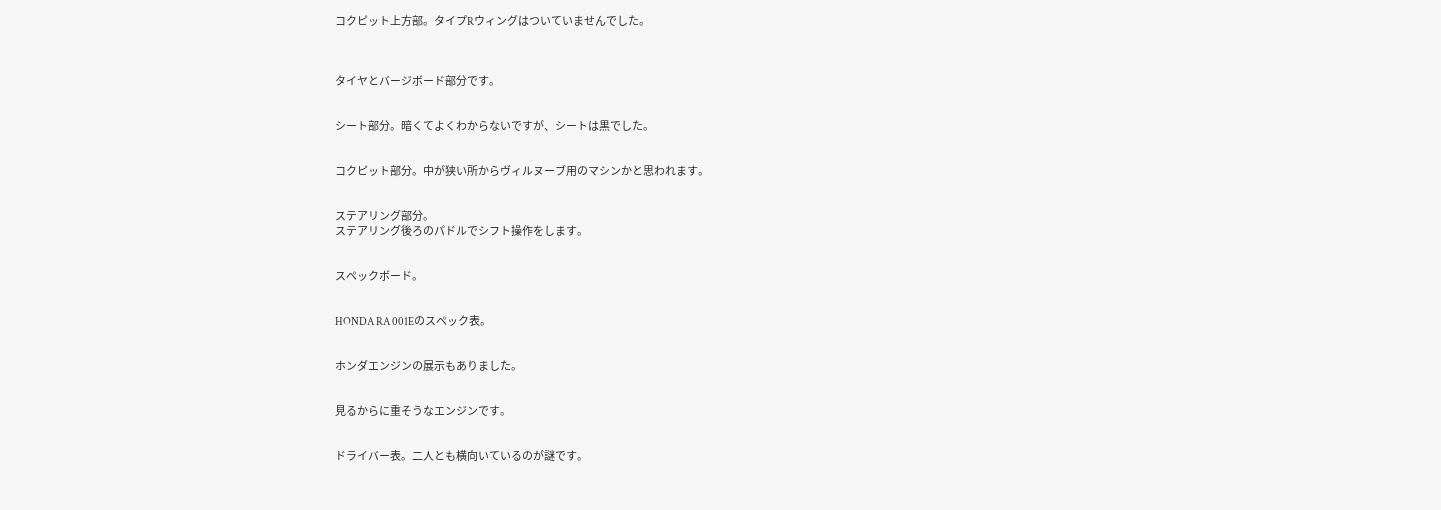コクピット上方部。タイプRウィングはついていませんでした。



タイヤとバージボード部分です。


シート部分。暗くてよくわからないですが、シートは黒でした。


コクピット部分。中が狭い所からヴィルヌーブ用のマシンかと思われます。


ステアリング部分。
ステアリング後ろのパドルでシフト操作をします。


スペックボード。


HONDA RA 001Eのスペック表。


ホンダエンジンの展示もありました。


見るからに重そうなエンジンです。


ドライバー表。二人とも横向いているのが謎です。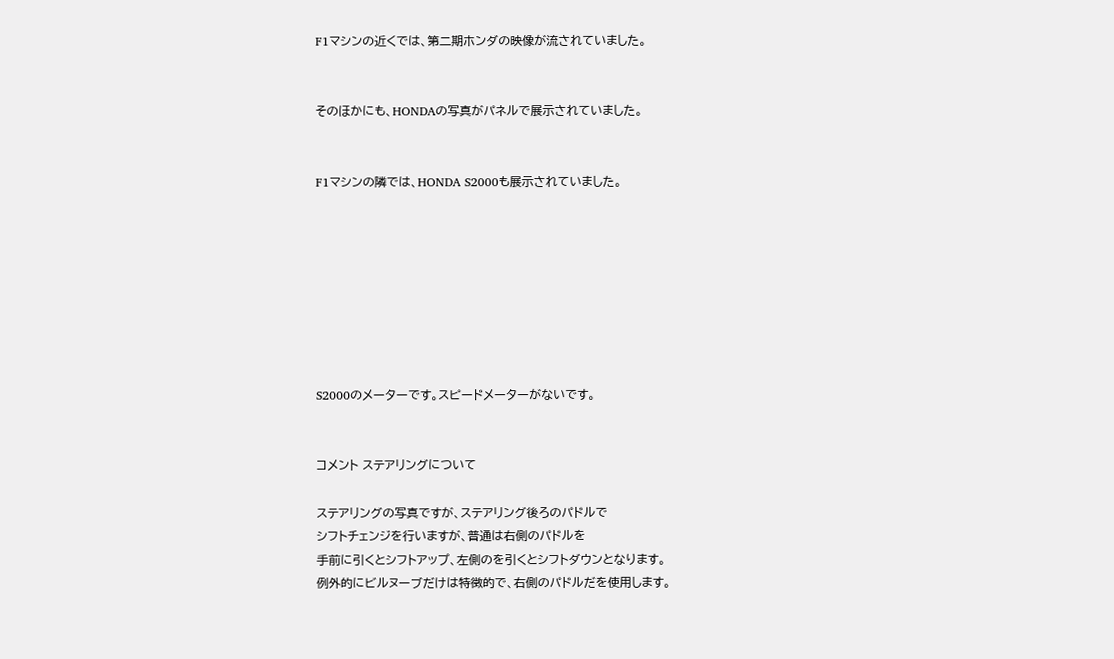F1マシンの近くでは、第二期ホンダの映像が流されていました。


そのほかにも、HONDAの写真がパネルで展示されていました。


F1マシンの隣では、HONDA S2000も展示されていました。








S2000のメーターです。スピードメーターがないです。


コメント ステアリングについて

ステアリングの写真ですが、ステアリング後ろのパドルで
シフトチェンジを行いますが、普通は右側のパドルを
手前に引くとシフトアップ、左側のを引くとシフトダウンとなります。
例外的にビルヌーブだけは特徴的で、右側のパドルだを使用します。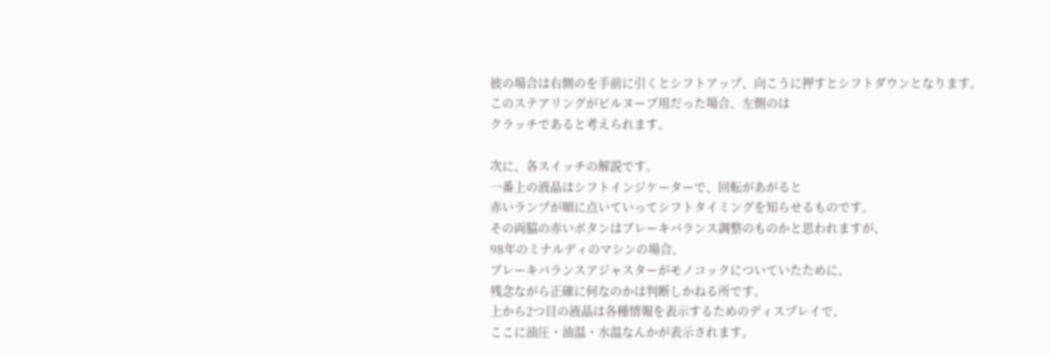彼の場合は右側のを手前に引くとシフトアップ、向こうに押すとシフトダウンとなります。
このステアリングがビルヌーブ用だった場合、左側のは
クラッチであると考えられます。

次に、各スイッチの解説です。
一番上の液晶はシフトインジケーターで、回転があがると
赤いランプが順に点いていってシフトタイミングを知らせるものです。
その両脇の赤いボタンはブレーキバランス調整のものかと思われますが、
98年のミナルディのマシンの場合、
ブレーキバランスアジャスターがモノコックについていたために、
残念ながら正確に何なのかは判断しかねる所です。
上から2つ目の液晶は各種情報を表示するためのディスプレイで、
ここに油圧・油温・水温なんかが表示されます。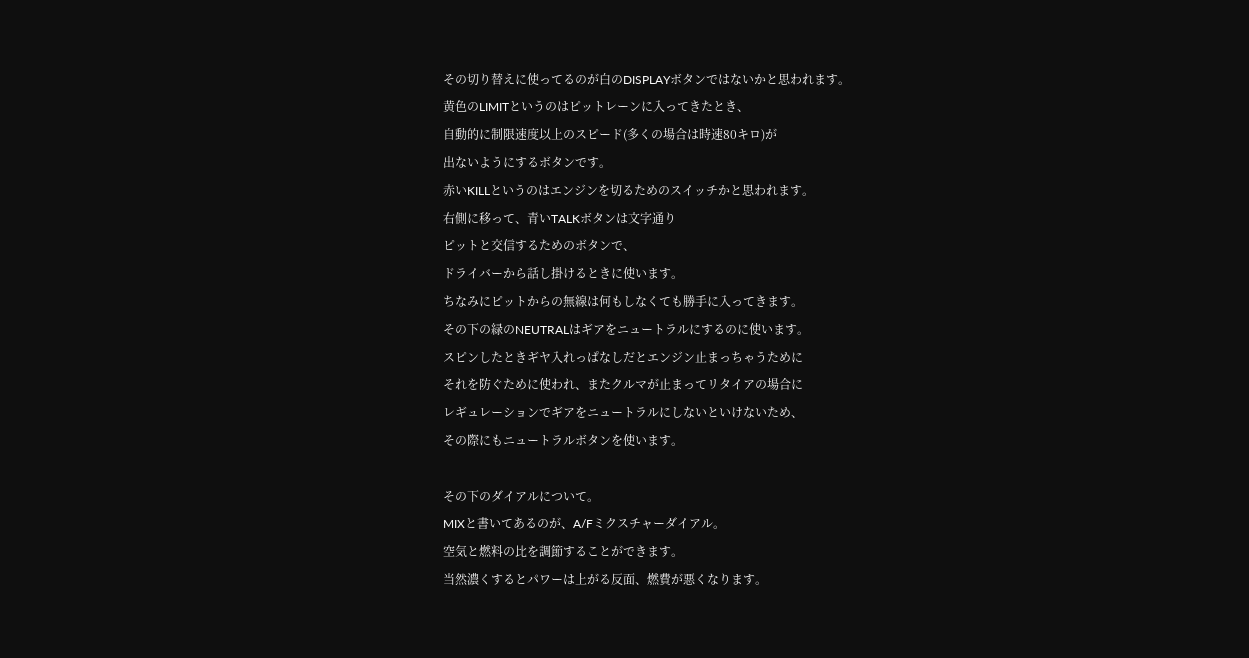その切り替えに使ってるのが白のDISPLAYボタンではないかと思われます。
黄色のLIMITというのはピットレーンに入ってきたとき、
自動的に制限速度以上のスピード(多くの場合は時速80キロ)が
出ないようにするボタンです。
赤いKILLというのはエンジンを切るためのスイッチかと思われます。
右側に移って、青いTALKボタンは文字通り
ピットと交信するためのボタンで、
ドライバーから話し掛けるときに使います。
ちなみにピットからの無線は何もしなくても勝手に入ってきます。
その下の緑のNEUTRALはギアをニュートラルにするのに使います。
スピンしたときギヤ入れっぱなしだとエンジン止まっちゃうために
それを防ぐために使われ、またクルマが止まってリタイアの場合に
レギュレーションでギアをニュートラルにしないといけないため、
その際にもニュートラルボタンを使います。

その下のダイアルについて。
MIXと書いてあるのが、A/Fミクスチャーダイアル。
空気と燃料の比を調節することができます。
当然濃くするとパワーは上がる反面、燃費が悪くなります。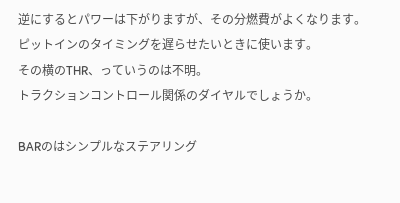逆にするとパワーは下がりますが、その分燃費がよくなります。
ピットインのタイミングを遅らせたいときに使います。
その横のTHR、っていうのは不明。
トラクションコントロール関係のダイヤルでしょうか。

BARのはシンプルなステアリング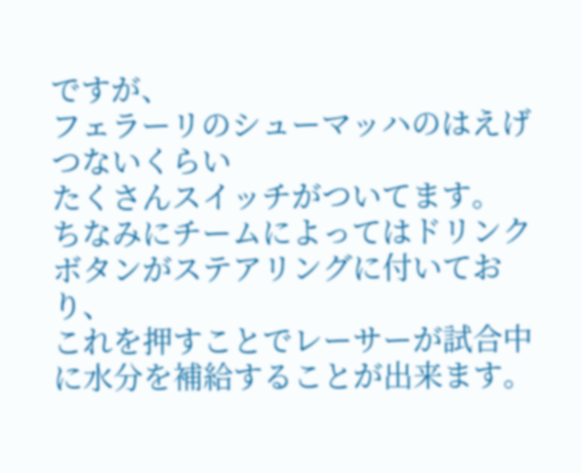ですが、
フェラーリのシューマッハのはえげつないくらい
たくさんスイッチがついてます。
ちなみにチームによってはドリンクボタンがステアリングに付いており、
これを押すことでレーサーが試合中に水分を補給することが出来ます。